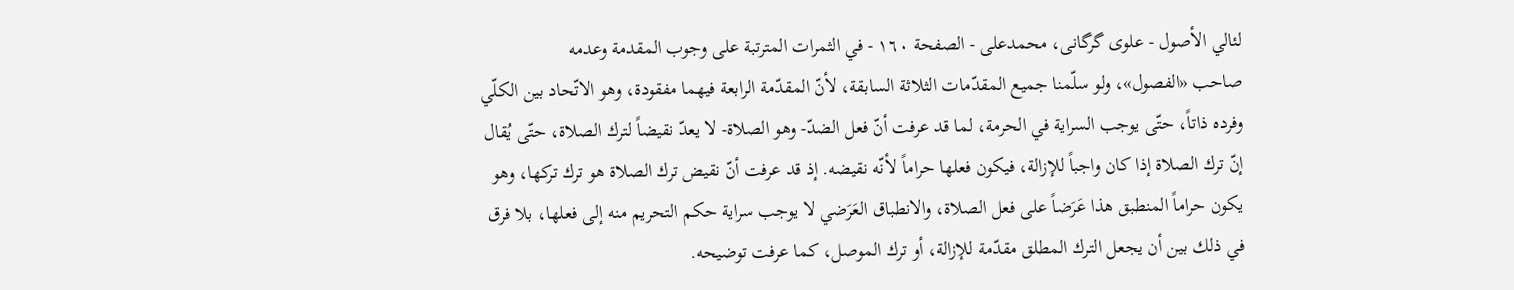لئالي الأصول - علوی گرگانی، محمدعلی - الصفحة ١٦٠ - في الثمرات المترتبة على وجوب المقدمة وعدمه
صاحب «الفصول»، ولو سلّمنا جميع المقدّمات الثلاثة السابقة، لأنّ المقدّمة الرابعة فيهما مفقودة، وهو الاتّحاد بين الكلّي وفرده ذاتاً، حتّى يوجب السراية في الحرمة، لما قد عرفت أنّ فعل الضدّ- وهو الصلاة- لا يعدّ نقيضاً لترك الصلاة، حتّى يُقال إنّ ترك الصلاة إذا كان واجباً للإزالة، فيكون فعلها حراماً لأنّه نقيضه. إذ قد عرفت أنّ نقيض ترك الصلاة هو ترك تركها، وهو يكون حراماً المنطبق هذا عَرَضاً على فعل الصلاة، والانطباق العَرَضي لا يوجب سراية حكم التحريم منه إلى فعلها، بلا فرق في ذلك بين أن يجعل الترك المطلق مقدّمة للإزالة، أو ترك الموصل، كما عرفت توضيحه.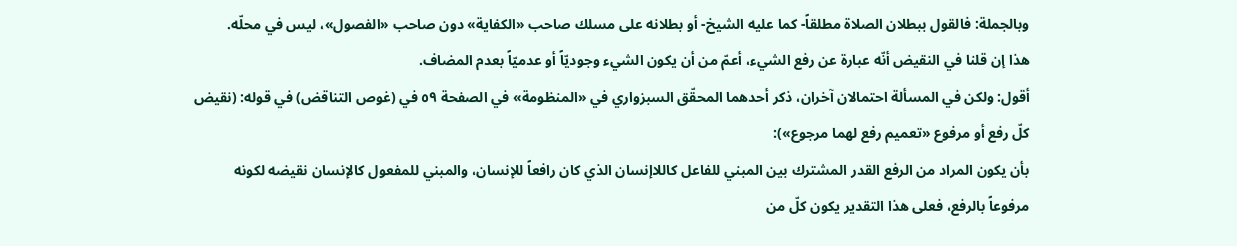وبالجملة: فالقول ببطلان الصلاة مطلقاً- كما عليه الشيخ- أو بطلانه على مسلك صاحب «الكفاية» دون صاحب «الفصول»، ليس في محلّه.
هذا إن قلنا في النقيض أنّه عبارة عن رفع الشيء، أعمّ من أن يكون الشيء وجوديّاً أو عدميّاً بعدم المضاف.
أقول: ولكن في المسألة احتمالان آخران، ذكر أحدهما المحقّق السبزواري في «المنظومة» في الصفحة ٥٩ في (غوص التناقض) في قوله: (نقيض كلّ رفع أو مرفوع «تعميم رفع لهما مرجوع»):
بأن يكون المراد من الرفع القدر المشترك بين المبني للفاعل كاللاإنسان الذي كان رافعاً للإنسان، والمبني للمفعول كالإنسان نقيضه لكونه مرفوعاً بالرفع، فعلى هذا التقدير يكون كلّ من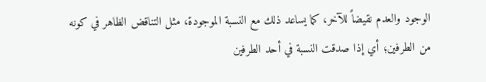الوجود والعدم نقيضاً للآخر، كما يساعد ذلك مع النسبة الموجودة، مثل التناقض الظاهر في كونه من الطرفين؛ أي إذا صدقت النسبة في أحد الطرفين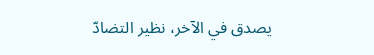يصدق في الآخر، نظير التضادّ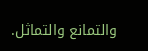والتمانع والتماثل.